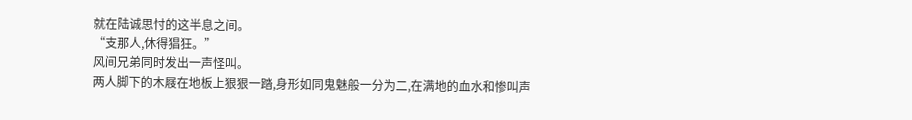就在陆诚思忖的这半息之间。
“支那人,休得猖狂。”
风间兄弟同时发出一声怪叫。
两人脚下的木屐在地板上狠狠一踏,身形如同鬼魅般一分为二,在满地的血水和惨叫声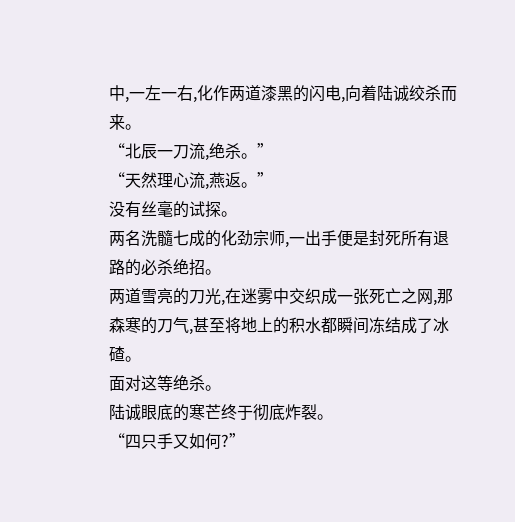中,一左一右,化作两道漆黑的闪电,向着陆诚绞杀而来。
“北辰一刀流,绝杀。”
“天然理心流,燕返。”
没有丝毫的试探。
两名洗髓七成的化劲宗师,一出手便是封死所有退路的必杀绝招。
两道雪亮的刀光,在迷雾中交织成一张死亡之网,那森寒的刀气,甚至将地上的积水都瞬间冻结成了冰碴。
面对这等绝杀。
陆诚眼底的寒芒终于彻底炸裂。
“四只手又如何?”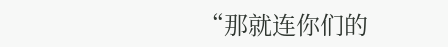“那就连你们的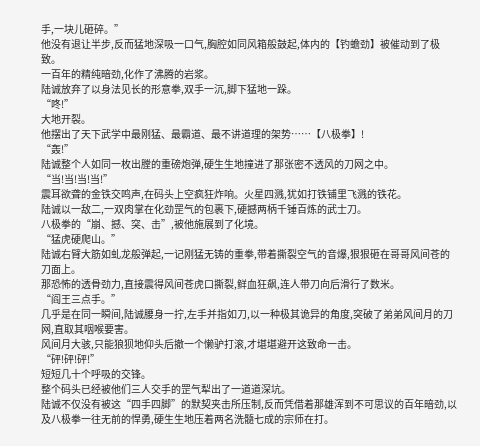手,一块儿砸碎。”
他没有退让半步,反而猛地深吸一口气,胸腔如同风箱般鼓起,体内的【钓蟾劲】被催动到了极致。
一百年的精纯暗劲,化作了沸腾的岩浆。
陆诚放弃了以身法见长的形意拳,双手一沉,脚下猛地一跺。
“咚!”
大地开裂。
他摆出了天下武学中最刚猛、最霸道、最不讲道理的架势……【八极拳】!
“轰!”
陆诚整个人如同一枚出膛的重磅炮弹,硬生生地撞进了那张密不透风的刀网之中。
“当!当!当!当!”
震耳欲聋的金铁交鸣声,在码头上空疯狂炸响。火星四溅,犹如打铁铺里飞溅的铁花。
陆诚以一敌二,一双肉掌在化劲罡气的包裹下,硬撼两柄千锤百炼的武士刀。
八极拳的“崩、撼、突、击”,被他施展到了化境。
“猛虎硬爬山。”
陆诚右臂大筋如虬龙般弹起,一记刚猛无铸的重拳,带着撕裂空气的音爆,狠狠砸在哥哥风间苍的刀面上。
那恐怖的透骨劲力,直接震得风间苍虎口撕裂,鲜血狂飙,连人带刀向后滑行了数米。
“阎王三点手。”
几乎是在同一瞬间,陆诚腰身一拧,左手并指如刀,以一种极其诡异的角度,突破了弟弟风间月的刀网,直取其咽喉要害。
风间月大骇,只能狼狈地仰头后撤一个懒驴打滚,才堪堪避开这致命一击。
“砰!砰!砰!”
短短几十个呼吸的交锋。
整个码头已经被他们三人交手的罡气犁出了一道道深坑。
陆诚不仅没有被这“四手四脚”的默契夹击所压制,反而凭借着那雄浑到不可思议的百年暗劲,以及八极拳一往无前的悍勇,硬生生地压着两名洗髓七成的宗师在打。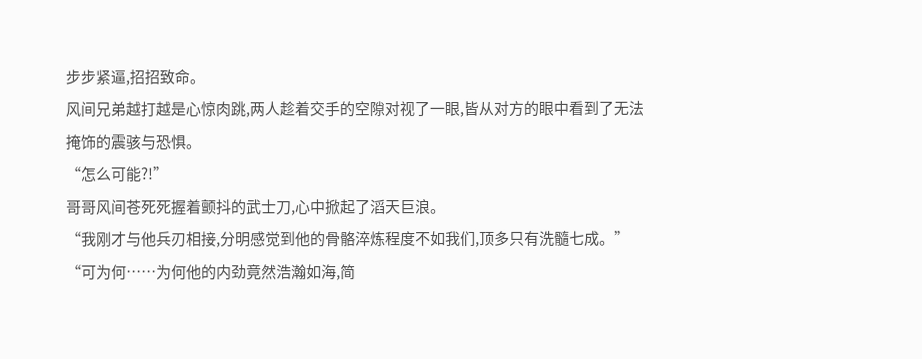步步紧逼,招招致命。
风间兄弟越打越是心惊肉跳,两人趁着交手的空隙对视了一眼,皆从对方的眼中看到了无法掩饰的震骇与恐惧。
“怎么可能?!”
哥哥风间苍死死握着颤抖的武士刀,心中掀起了滔天巨浪。
“我刚才与他兵刃相接,分明感觉到他的骨骼淬炼程度不如我们,顶多只有洗髓七成。”
“可为何……为何他的内劲竟然浩瀚如海,简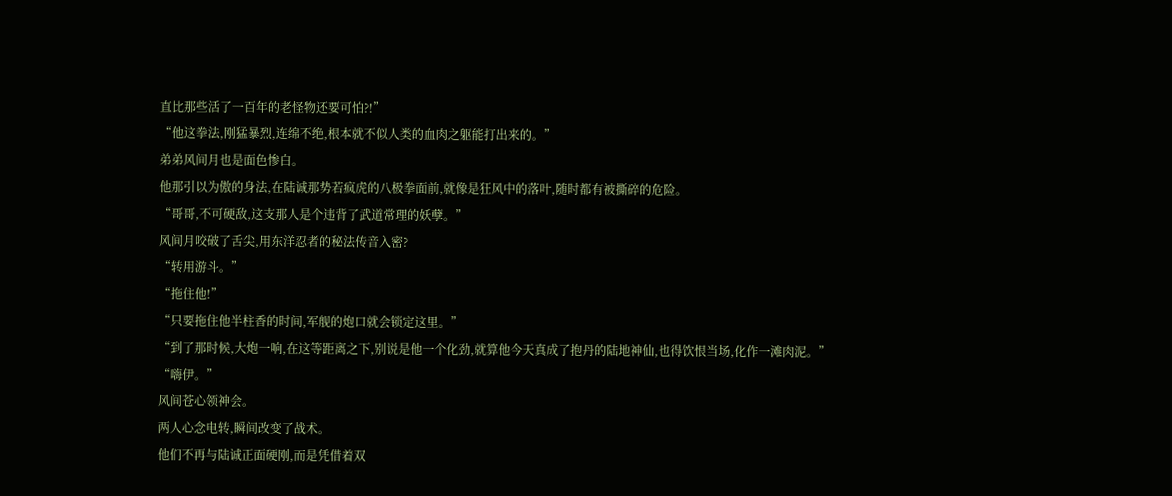直比那些活了一百年的老怪物还要可怕?!”
“他这拳法,刚猛暴烈,连绵不绝,根本就不似人类的血肉之躯能打出来的。”
弟弟风间月也是面色惨白。
他那引以为傲的身法,在陆诚那势若疯虎的八极拳面前,就像是狂风中的落叶,随时都有被撕碎的危险。
“哥哥,不可硬敌,这支那人是个违背了武道常理的妖孽。”
风间月咬破了舌尖,用东洋忍者的秘法传音入密?
“转用游斗。”
“拖住他!”
“只要拖住他半柱香的时间,军舰的炮口就会锁定这里。”
“到了那时候,大炮一响,在这等距离之下,别说是他一个化劲,就算他今天真成了抱丹的陆地神仙,也得饮恨当场,化作一滩肉泥。”
“嗨伊。”
风间苍心领神会。
两人心念电转,瞬间改变了战术。
他们不再与陆诚正面硬刚,而是凭借着双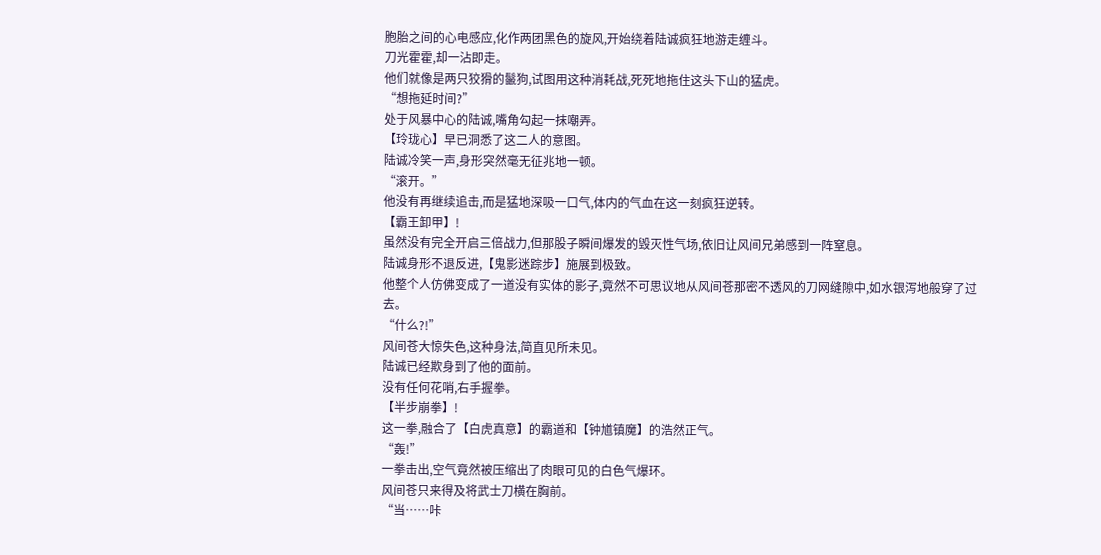胞胎之间的心电感应,化作两团黑色的旋风,开始绕着陆诚疯狂地游走缠斗。
刀光霍霍,却一沾即走。
他们就像是两只狡猾的鬣狗,试图用这种消耗战,死死地拖住这头下山的猛虎。
“想拖延时间?”
处于风暴中心的陆诚,嘴角勾起一抹嘲弄。
【玲珑心】早已洞悉了这二人的意图。
陆诚冷笑一声,身形突然毫无征兆地一顿。
“滚开。”
他没有再继续追击,而是猛地深吸一口气,体内的气血在这一刻疯狂逆转。
【霸王卸甲】!
虽然没有完全开启三倍战力,但那股子瞬间爆发的毁灭性气场,依旧让风间兄弟感到一阵窒息。
陆诚身形不退反进,【鬼影迷踪步】施展到极致。
他整个人仿佛变成了一道没有实体的影子,竟然不可思议地从风间苍那密不透风的刀网缝隙中,如水银泻地般穿了过去。
“什么?!”
风间苍大惊失色,这种身法,简直见所未见。
陆诚已经欺身到了他的面前。
没有任何花哨,右手握拳。
【半步崩拳】!
这一拳,融合了【白虎真意】的霸道和【钟馗镇魔】的浩然正气。
“轰!”
一拳击出,空气竟然被压缩出了肉眼可见的白色气爆环。
风间苍只来得及将武士刀横在胸前。
“当……咔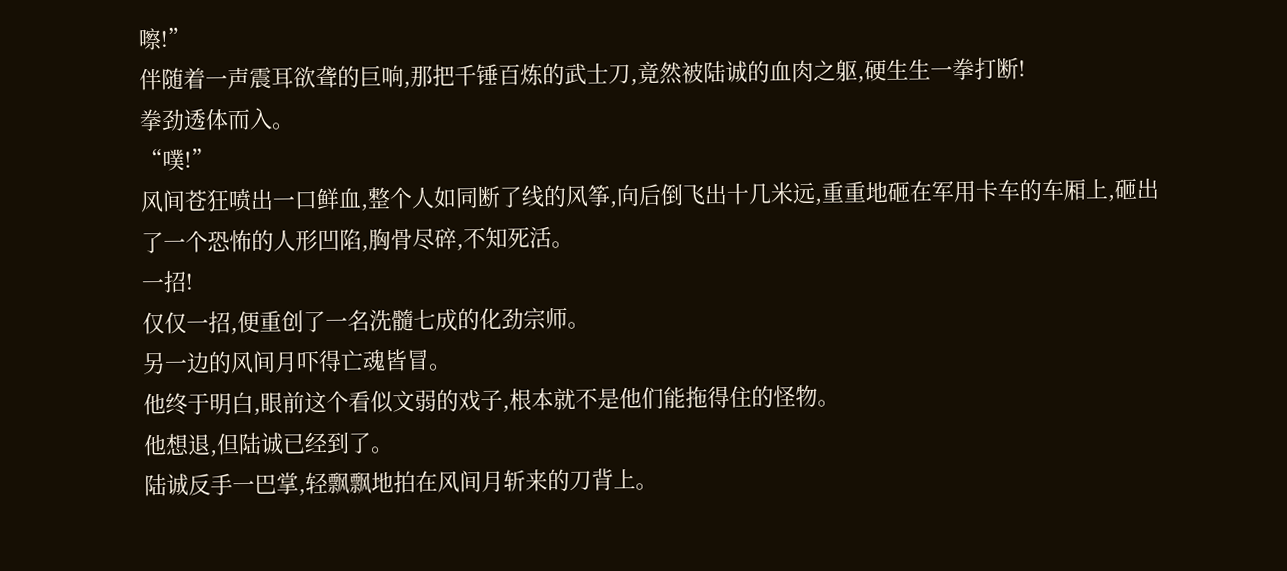嚓!”
伴随着一声震耳欲聋的巨响,那把千锤百炼的武士刀,竟然被陆诚的血肉之躯,硬生生一拳打断!
拳劲透体而入。
“噗!”
风间苍狂喷出一口鲜血,整个人如同断了线的风筝,向后倒飞出十几米远,重重地砸在军用卡车的车厢上,砸出了一个恐怖的人形凹陷,胸骨尽碎,不知死活。
一招!
仅仅一招,便重创了一名洗髓七成的化劲宗师。
另一边的风间月吓得亡魂皆冒。
他终于明白,眼前这个看似文弱的戏子,根本就不是他们能拖得住的怪物。
他想退,但陆诚已经到了。
陆诚反手一巴掌,轻飘飘地拍在风间月斩来的刀背上。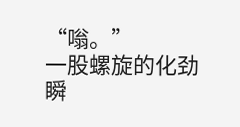“嗡。”
一股螺旋的化劲瞬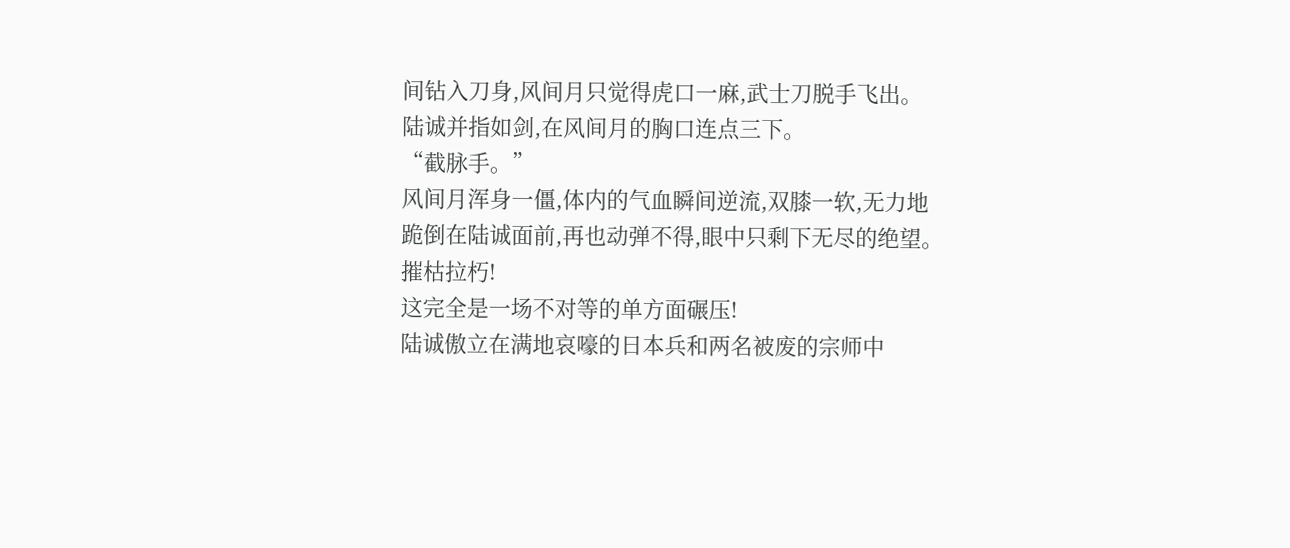间钻入刀身,风间月只觉得虎口一麻,武士刀脱手飞出。
陆诚并指如剑,在风间月的胸口连点三下。
“截脉手。”
风间月浑身一僵,体内的气血瞬间逆流,双膝一软,无力地跪倒在陆诚面前,再也动弹不得,眼中只剩下无尽的绝望。
摧枯拉朽!
这完全是一场不对等的单方面碾压!
陆诚傲立在满地哀嚎的日本兵和两名被废的宗师中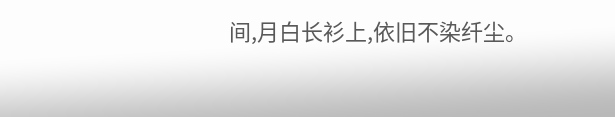间,月白长衫上,依旧不染纤尘。